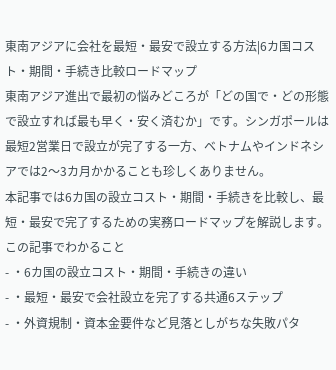東南アジアに会社を最短・最安で設立する方法|6カ国コスト・期間・手続き比較ロードマップ
東南アジア進出で最初の悩みどころが「どの国で・どの形態で設立すれば最も早く・安く済むか」です。シンガポールは最短2営業日で設立が完了する一方、ベトナムやインドネシアでは2〜3カ月かかることも珍しくありません。
本記事では6カ国の設立コスト・期間・手続きを比較し、最短・最安で完了するための実務ロードマップを解説します。
この記事でわかること
- ・6カ国の設立コスト・期間・手続きの違い
- ・最短・最安で会社設立を完了する共通6ステップ
- ・外資規制・資本金要件など見落としがちな失敗パタ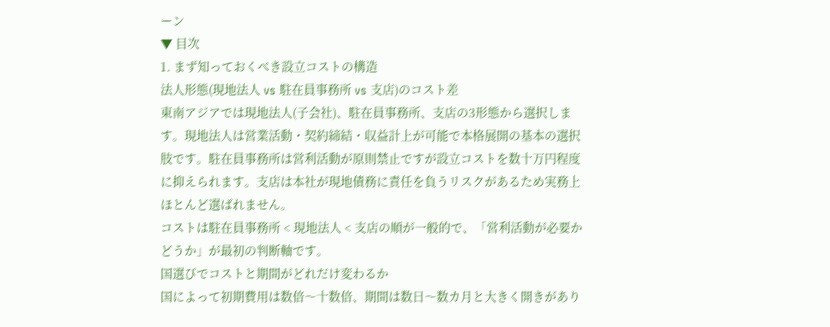ーン
▼ 目次
1. まず知っておくべき設立コストの構造
法人形態(現地法人 vs 駐在員事務所 vs 支店)のコスト差
東南アジアでは現地法人(子会社)、駐在員事務所、支店の3形態から選択します。現地法人は営業活動・契約締結・収益計上が可能で本格展開の基本の選択肢です。駐在員事務所は営利活動が原則禁止ですが設立コストを数十万円程度に抑えられます。支店は本社が現地債務に責任を負うリスクがあるため実務上ほとんど選ばれません。
コストは駐在員事務所 < 現地法人 < 支店の順が一般的で、「営利活動が必要かどうか」が最初の判断軸です。
国選びでコストと期間がどれだけ変わるか
国によって初期費用は数倍〜十数倍、期間は数日〜数カ月と大きく開きがあり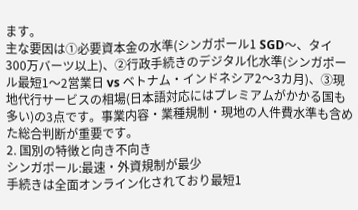ます。
主な要因は①必要資本金の水準(シンガポール1 SGD〜、タイ300万バーツ以上)、②行政手続きのデジタル化水準(シンガポール最短1〜2営業日 vs ベトナム・インドネシア2〜3カ月)、③現地代行サービスの相場(日本語対応にはプレミアムがかかる国も多い)の3点です。事業内容・業種規制・現地の人件費水準も含めた総合判断が重要です。
2. 国別の特徴と向き不向き
シンガポール:最速・外資規制が最少
手続きは全面オンライン化されており最短1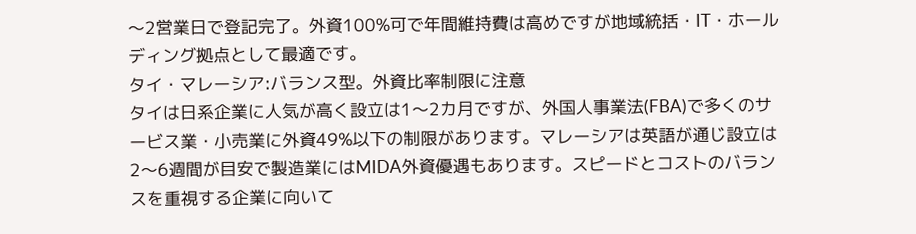〜2営業日で登記完了。外資100%可で年間維持費は高めですが地域統括・IT・ホールディング拠点として最適です。
タイ・マレーシア:バランス型。外資比率制限に注意
タイは日系企業に人気が高く設立は1〜2カ月ですが、外国人事業法(FBA)で多くのサービス業・小売業に外資49%以下の制限があります。マレーシアは英語が通じ設立は2〜6週間が目安で製造業にはMIDA外資優遇もあります。スピードとコストのバランスを重視する企業に向いて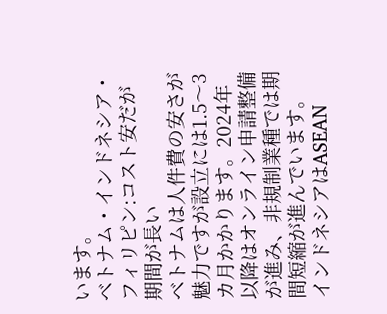います。
ベトナム・インドネシア・フィリピン:コスト安だが期間が長い
ベトナムは人件費の安さが魅力ですが設立には1.5〜3カ月かかります。2024年以降はオンライン申請整備が進み、非規制業種では期間短縮が進んでいます。
インドネシアはASEAN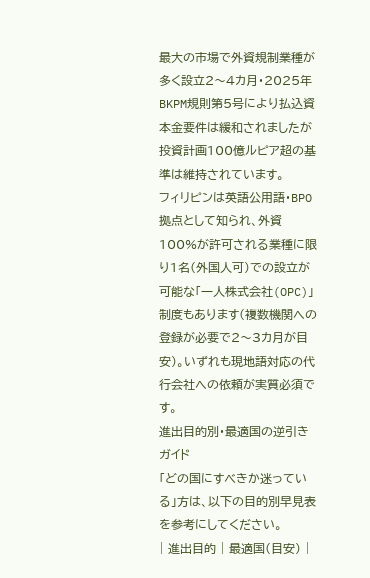最大の市場で外資規制業種が多く設立2〜4カ月・2025年BKPM規則第5号により払込資本金要件は緩和されましたが投資計画100億ルピア超の基準は維持されています。
フィリピンは英語公用語・BPO拠点として知られ、外資100%が許可される業種に限り1名(外国人可)での設立が可能な「一人株式会社(OPC)」制度もあります(複数機関への登録が必要で2〜3カ月が目安)。いずれも現地語対応の代行会社への依頼が実質必須です。
進出目的別・最適国の逆引きガイド
「どの国にすべきか迷っている」方は、以下の目的別早見表を参考にしてください。
| 進出目的 | 最適国(目安) |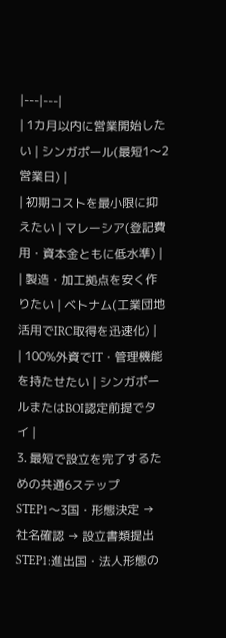|---|---|
| 1カ月以内に営業開始したい | シンガポール(最短1〜2営業日) |
| 初期コストを最小限に抑えたい | マレーシア(登記費用・資本金ともに低水準) |
| 製造・加工拠点を安く作りたい | ベトナム(工業団地活用でIRC取得を迅速化) |
| 100%外資でIT・管理機能を持たせたい | シンガポールまたはBOI認定前提でタイ |
3. 最短で設立を完了するための共通6ステップ
STEP1〜3国・形態決定 → 社名確認 → 設立書類提出
STEP1:進出国・法人形態の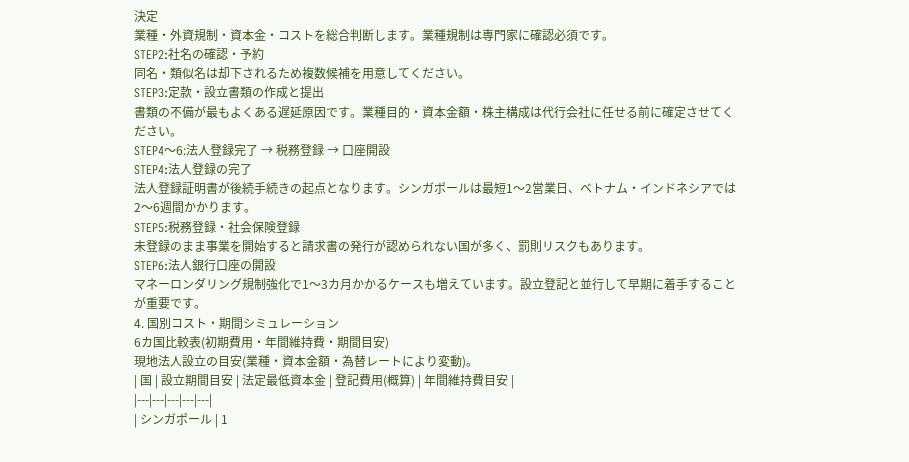決定
業種・外資規制・資本金・コストを総合判断します。業種規制は専門家に確認必須です。
STEP2:社名の確認・予約
同名・類似名は却下されるため複数候補を用意してください。
STEP3:定款・設立書類の作成と提出
書類の不備が最もよくある遅延原因です。業種目的・資本金額・株主構成は代行会社に任せる前に確定させてください。
STEP4〜6:法人登録完了 → 税務登録 → 口座開設
STEP4:法人登録の完了
法人登録証明書が後続手続きの起点となります。シンガポールは最短1〜2営業日、ベトナム・インドネシアでは2〜6週間かかります。
STEP5:税務登録・社会保険登録
未登録のまま事業を開始すると請求書の発行が認められない国が多く、罰則リスクもあります。
STEP6:法人銀行口座の開設
マネーロンダリング規制強化で1〜3カ月かかるケースも増えています。設立登記と並行して早期に着手することが重要です。
4. 国別コスト・期間シミュレーション
6カ国比較表(初期費用・年間維持費・期間目安)
現地法人設立の目安(業種・資本金額・為替レートにより変動)。
| 国 | 設立期間目安 | 法定最低資本金 | 登記費用(概算) | 年間維持費目安 |
|---|---|---|---|---|
| シンガポール | 1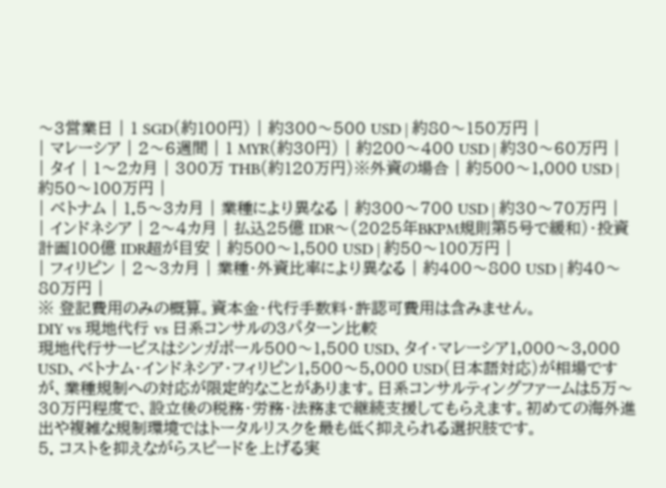〜3営業日 | 1 SGD(約100円) | 約300〜500 USD | 約80〜150万円 |
| マレーシア | 2〜6週間 | 1 MYR(約30円) | 約200〜400 USD | 約30〜60万円 |
| タイ | 1〜2カ月 | 300万 THB(約120万円)※外資の場合 | 約500〜1,000 USD | 約50〜100万円 |
| ベトナム | 1.5〜3カ月 | 業種により異なる | 約300〜700 USD | 約30〜70万円 |
| インドネシア | 2〜4カ月 | 払込25億 IDR〜(2025年BKPM規則第5号で緩和)・投資計画100億 IDR超が目安 | 約500〜1,500 USD | 約50〜100万円 |
| フィリピン | 2〜3カ月 | 業種・外資比率により異なる | 約400〜800 USD | 約40〜80万円 |
※ 登記費用のみの概算。資本金・代行手数料・許認可費用は含みません。
DIY vs 現地代行 vs 日系コンサルの3パターン比較
現地代行サービスはシンガポール500〜1,500 USD、タイ・マレーシア1,000〜3,000 USD、ベトナム・インドネシア・フィリピン1,500〜5,000 USD(日本語対応)が相場ですが、業種規制への対応が限定的なことがあります。日系コンサルティングファームは5万〜30万円程度で、設立後の税務・労務・法務まで継続支援してもらえます。初めての海外進出や複雑な規制環境ではトータルリスクを最も低く抑えられる選択肢です。
5. コストを抑えながらスピードを上げる実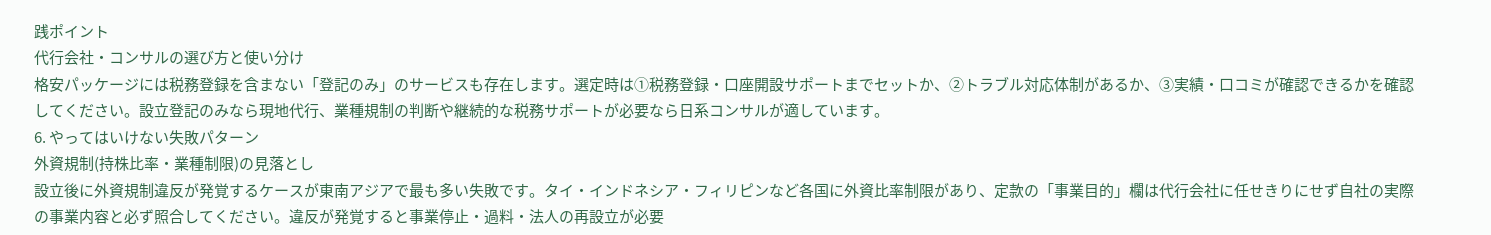践ポイント
代行会社・コンサルの選び方と使い分け
格安パッケージには税務登録を含まない「登記のみ」のサービスも存在します。選定時は①税務登録・口座開設サポートまでセットか、②トラブル対応体制があるか、③実績・口コミが確認できるかを確認してください。設立登記のみなら現地代行、業種規制の判断や継続的な税務サポートが必要なら日系コンサルが適しています。
6. やってはいけない失敗パターン
外資規制(持株比率・業種制限)の見落とし
設立後に外資規制違反が発覚するケースが東南アジアで最も多い失敗です。タイ・インドネシア・フィリピンなど各国に外資比率制限があり、定款の「事業目的」欄は代行会社に任せきりにせず自社の実際の事業内容と必ず照合してください。違反が発覚すると事業停止・過料・法人の再設立が必要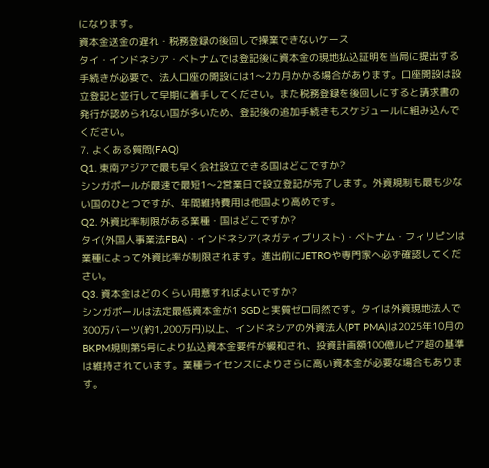になります。
資本金送金の遅れ・税務登録の後回しで操業できないケース
タイ・インドネシア・ベトナムでは登記後に資本金の現地払込証明を当局に提出する手続きが必要で、法人口座の開設には1〜2カ月かかる場合があります。口座開設は設立登記と並行して早期に着手してください。また税務登録を後回しにすると請求書の発行が認められない国が多いため、登記後の追加手続きもスケジュールに組み込んでください。
7. よくある質問(FAQ)
Q1. 東南アジアで最も早く会社設立できる国はどこですか?
シンガポールが最速で最短1〜2営業日で設立登記が完了します。外資規制も最も少ない国のひとつですが、年間維持費用は他国より高めです。
Q2. 外資比率制限がある業種・国はどこですか?
タイ(外国人事業法FBA)・インドネシア(ネガティブリスト)・ベトナム・フィリピンは業種によって外資比率が制限されます。進出前にJETROや専門家へ必ず確認してください。
Q3. 資本金はどのくらい用意すればよいですか?
シンガポールは法定最低資本金が1 SGDと実質ゼロ同然です。タイは外資現地法人で300万バーツ(約1,200万円)以上、インドネシアの外資法人(PT PMA)は2025年10月のBKPM規則第5号により払込資本金要件が緩和され、投資計画額100億ルピア超の基準は維持されています。業種ライセンスによりさらに高い資本金が必要な場合もあります。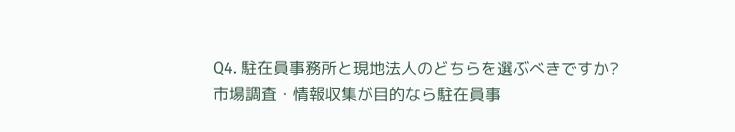Q4. 駐在員事務所と現地法人のどちらを選ぶべきですか?
市場調査・情報収集が目的なら駐在員事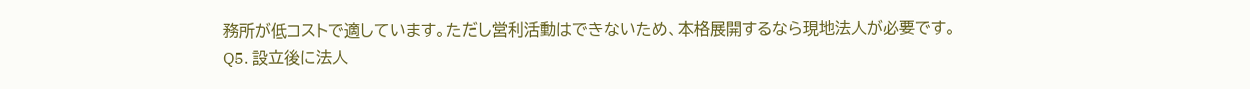務所が低コストで適しています。ただし営利活動はできないため、本格展開するなら現地法人が必要です。
Q5. 設立後に法人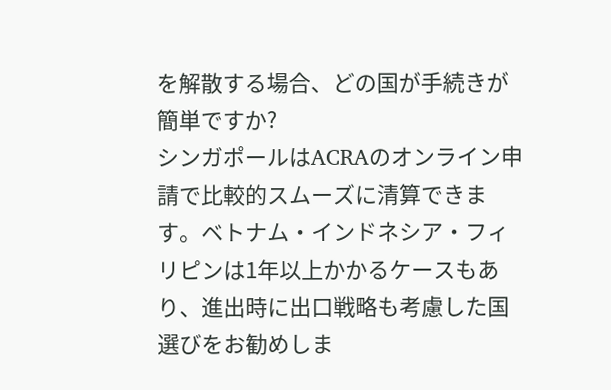を解散する場合、どの国が手続きが簡単ですか?
シンガポールはACRAのオンライン申請で比較的スムーズに清算できます。ベトナム・インドネシア・フィリピンは1年以上かかるケースもあり、進出時に出口戦略も考慮した国選びをお勧めしま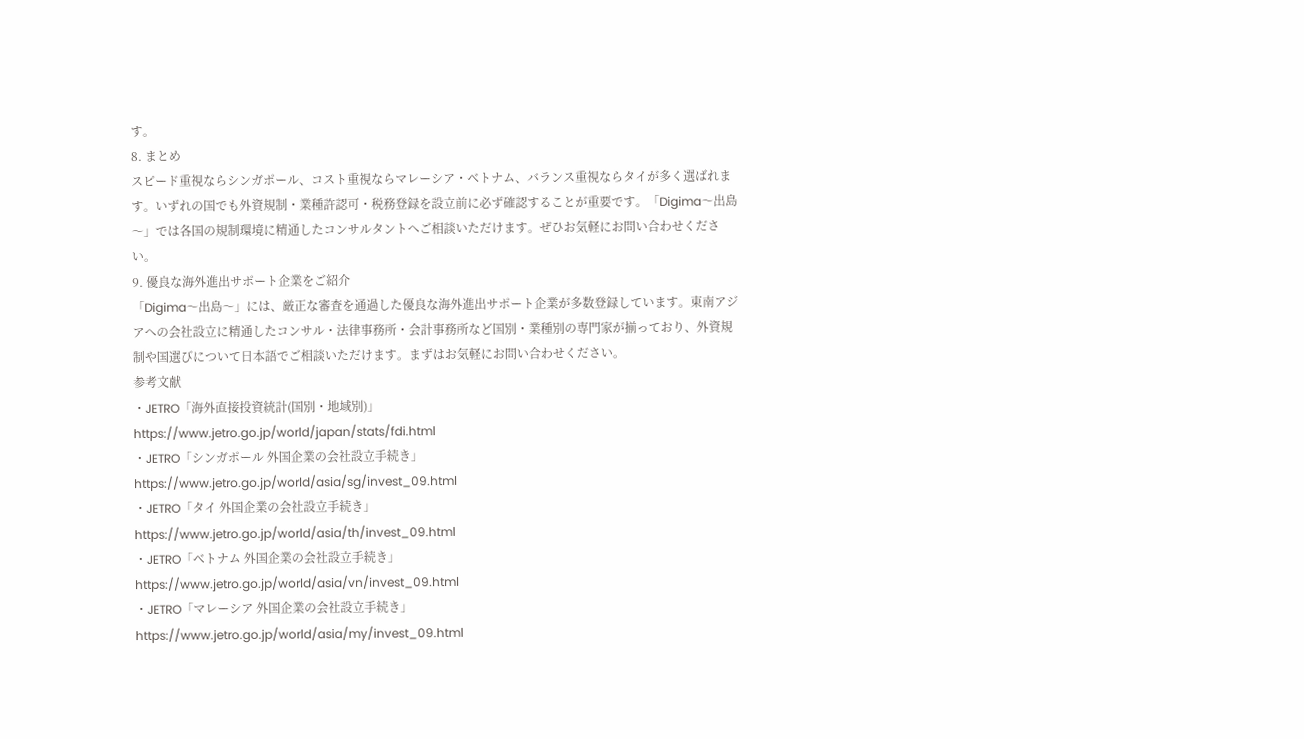す。
8. まとめ
スピード重視ならシンガポール、コスト重視ならマレーシア・ベトナム、バランス重視ならタイが多く選ばれます。いずれの国でも外資規制・業種許認可・税務登録を設立前に必ず確認することが重要です。「Digima〜出島〜」では各国の規制環境に精通したコンサルタントへご相談いただけます。ぜひお気軽にお問い合わせください。
9. 優良な海外進出サポート企業をご紹介
「Digima〜出島〜」には、厳正な審査を通過した優良な海外進出サポート企業が多数登録しています。東南アジアへの会社設立に精通したコンサル・法律事務所・会計事務所など国別・業種別の専門家が揃っており、外資規制や国選びについて日本語でご相談いただけます。まずはお気軽にお問い合わせください。
参考文献
・JETRO「海外直接投資統計(国別・地域別)」
https://www.jetro.go.jp/world/japan/stats/fdi.html
・JETRO「シンガポール 外国企業の会社設立手続き」
https://www.jetro.go.jp/world/asia/sg/invest_09.html
・JETRO「タイ 外国企業の会社設立手続き」
https://www.jetro.go.jp/world/asia/th/invest_09.html
・JETRO「ベトナム 外国企業の会社設立手続き」
https://www.jetro.go.jp/world/asia/vn/invest_09.html
・JETRO「マレーシア 外国企業の会社設立手続き」
https://www.jetro.go.jp/world/asia/my/invest_09.html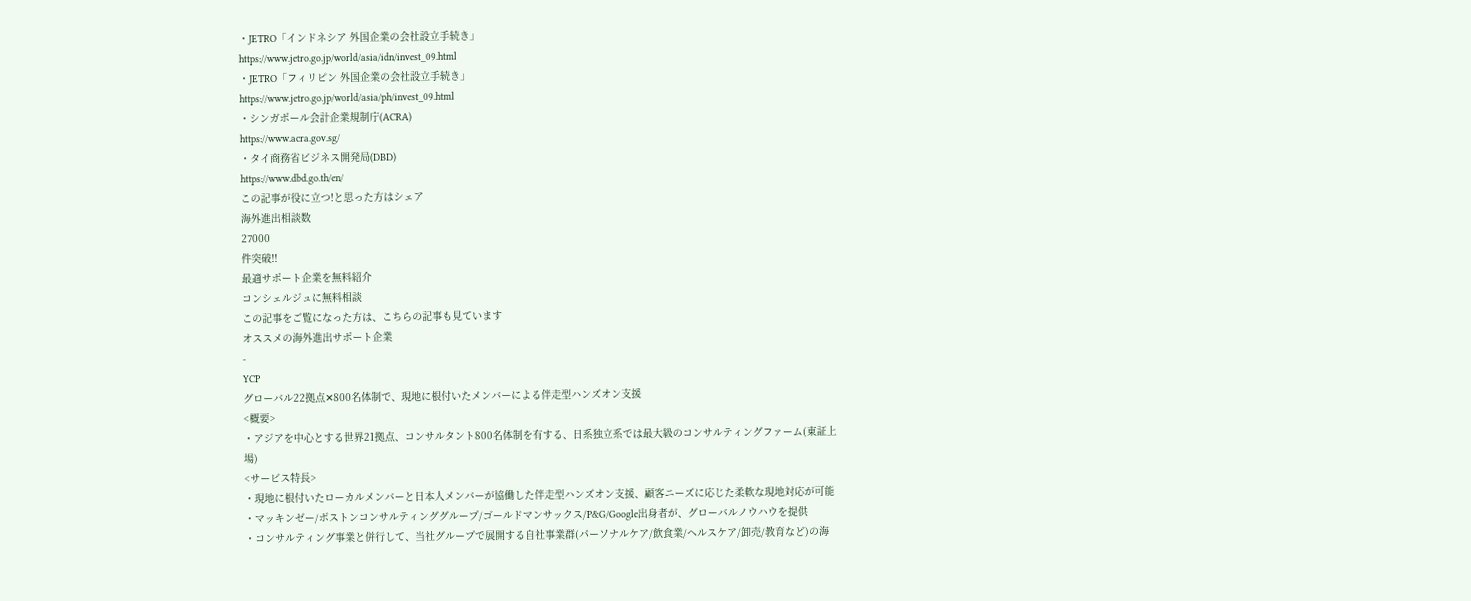・JETRO「インドネシア 外国企業の会社設立手続き」
https://www.jetro.go.jp/world/asia/idn/invest_09.html
・JETRO「フィリピン 外国企業の会社設立手続き」
https://www.jetro.go.jp/world/asia/ph/invest_09.html
・シンガポール会計企業規制庁(ACRA)
https://www.acra.gov.sg/
・タイ商務省ビジネス開発局(DBD)
https://www.dbd.go.th/en/
この記事が役に立つ!と思った方はシェア
海外進出相談数
27000
件突破!!
最適サポート企業を無料紹介
コンシェルジュに無料相談
この記事をご覧になった方は、こちらの記事も見ています
オススメの海外進出サポート企業
-
YCP
グローバル22拠点✕800名体制で、現地に根付いたメンバーによる伴走型ハンズオン支援
<概要>
・アジアを中心とする世界21拠点、コンサルタント800名体制を有する、日系独立系では最大級のコンサルティングファーム(東証上場)
<サービス特長>
・現地に根付いたローカルメンバーと日本人メンバーが協働した伴走型ハンズオン支援、顧客ニーズに応じた柔軟な現地対応が可能
・マッキンゼー/ボストンコンサルティンググループ/ゴールドマンサックス/P&G/Google出身者が、グローバルノウハウを提供
・コンサルティング事業と併行して、当社グループで展開する自社事業群(パーソナルケア/飲食業/ヘルスケア/卸売/教育など)の海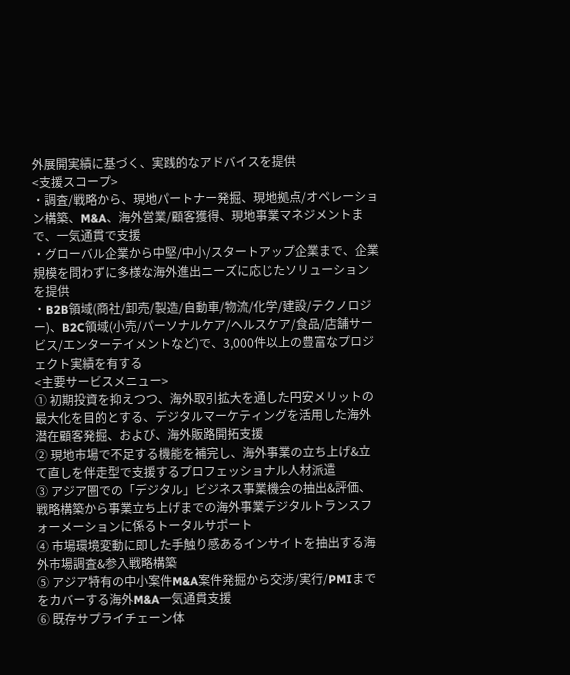外展開実績に基づく、実践的なアドバイスを提供
<支援スコープ>
・調査/戦略から、現地パートナー発掘、現地拠点/オペレーション構築、M&A、海外営業/顧客獲得、現地事業マネジメントまで、一気通貫で支援
・グローバル企業から中堅/中小/スタートアップ企業まで、企業規模を問わずに多様な海外進出ニーズに応じたソリューションを提供
・B2B領域(商社/卸売/製造/自動車/物流/化学/建設/テクノロジー)、B2C領域(小売/パーソナルケア/ヘルスケア/食品/店舗サービス/エンターテイメントなど)で、3,000件以上の豊富なプロジェクト実績を有する
<主要サービスメニュー>
① 初期投資を抑えつつ、海外取引拡大を通した円安メリットの最大化を目的とする、デジタルマーケティングを活用した海外潜在顧客発掘、および、海外販路開拓支援
② 現地市場で不足する機能を補完し、海外事業の立ち上げ&立て直しを伴走型で支援するプロフェッショナル人材派遣
③ アジア圏での「デジタル」ビジネス事業機会の抽出&評価、戦略構築から事業立ち上げまでの海外事業デジタルトランスフォーメーションに係るトータルサポート
④ 市場環境変動に即した手触り感あるインサイトを抽出する海外市場調査&参入戦略構築
⑤ アジア特有の中小案件M&A案件発掘から交渉/実行/PMIまでをカバーする海外M&A一気通貫支援
⑥ 既存サプライチェーン体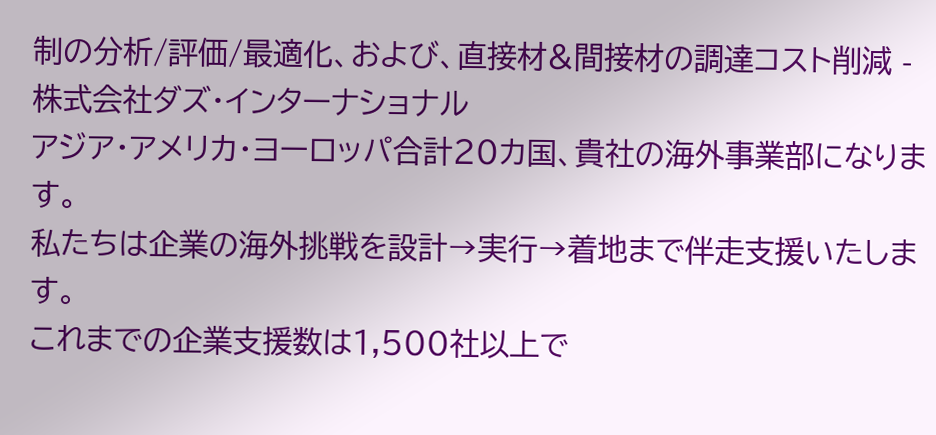制の分析/評価/最適化、および、直接材&間接材の調達コスト削減 -
株式会社ダズ・インターナショナル
アジア・アメリカ・ヨーロッパ合計20カ国、貴社の海外事業部になります。
私たちは企業の海外挑戦を設計→実行→着地まで伴走支援いたします。
これまでの企業支援数は1,500社以上で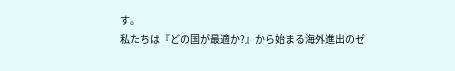す。
私たちは『どの国が最適か?』から始まる海外進出のゼ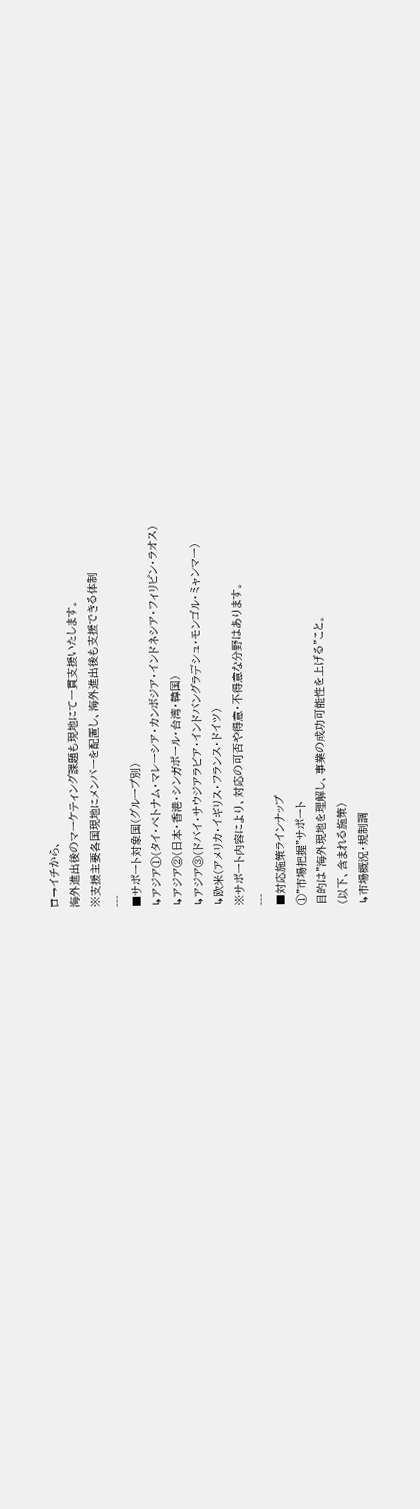ロ→イチから、
海外進出後のマーケティング課題も現地にて一貫支援いたします。
※支援主要各国現地にメンバーを配置し、海外進出後も支援できる体制
---
■サポート対象国(グループ別)
↳アジア①(タイ・ベトナム・マレーシア・カンボジア・インドネシア・フィリピン・ラオス)
↳アジア②(日本・香港・シンガポール・台湾・韓国)
↳アジア③(ドバイ・サウジアラビア・インドバングラデシュ・モンゴル・ミャンマー)
↳欧米(アメリカ・イギリス・フランス・ドイツ)
※サポート内容により、対応の可否や得意・不得意な分野はあります。
---
■対応施策ラインナップ
①"市場把握"サポート
目的は"海外現地を理解し、事業の成功可能性を上げる"こと。
(以下、含まれる施策)
↳市場概況・規制調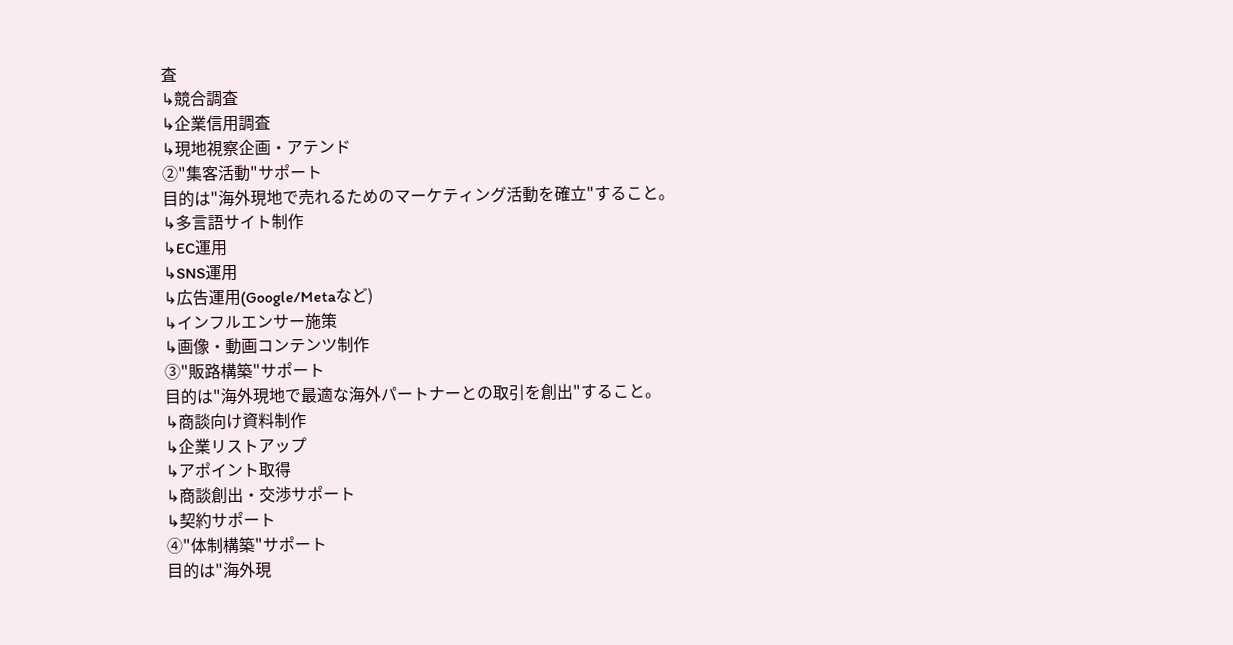査
↳競合調査
↳企業信用調査
↳現地視察企画・アテンド
②"集客活動"サポート
目的は"海外現地で売れるためのマーケティング活動を確立"すること。
↳多言語サイト制作
↳EC運用
↳SNS運用
↳広告運用(Google/Metaなど)
↳インフルエンサー施策
↳画像・動画コンテンツ制作
③"販路構築"サポート
目的は"海外現地で最適な海外パートナーとの取引を創出"すること。
↳商談向け資料制作
↳企業リストアップ
↳アポイント取得
↳商談創出・交渉サポート
↳契約サポート
④"体制構築"サポート
目的は"海外現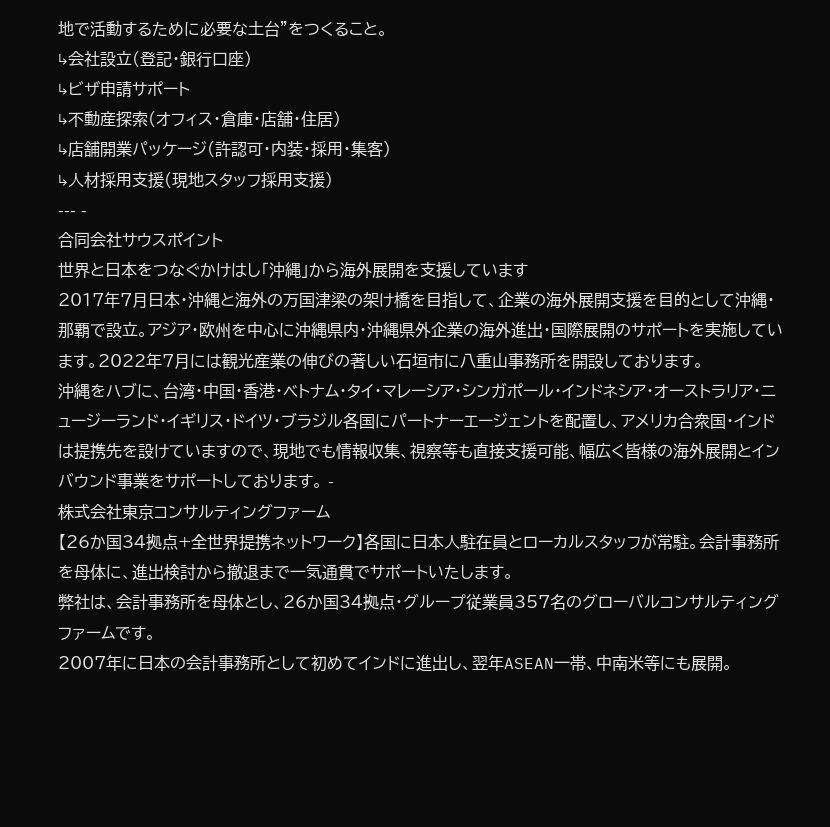地で活動するために必要な土台"をつくること。
↳会社設立(登記・銀行口座)
↳ビザ申請サポート
↳不動産探索(オフィス・倉庫・店舗・住居)
↳店舗開業パッケージ(許認可・内装・採用・集客)
↳人材採用支援(現地スタッフ採用支援)
--- -
合同会社サウスポイント
世界と日本をつなぐかけはし「沖縄」から海外展開を支援しています
2017年7月日本・沖縄と海外の万国津梁の架け橋を目指して、企業の海外展開支援を目的として沖縄・那覇で設立。アジア・欧州を中心に沖縄県内・沖縄県外企業の海外進出・国際展開のサポートを実施しています。2022年7月には観光産業の伸びの著しい石垣市に八重山事務所を開設しております。
沖縄をハブに、台湾・中国・香港・ベトナム・タイ・マレーシア・シンガポール・インドネシア・オーストラリア・ニュージーランド・イギリス・ドイツ・ブラジル各国にパートナーエージェントを配置し、アメリカ合衆国・インドは提携先を設けていますので、現地でも情報収集、視察等も直接支援可能、幅広く皆様の海外展開とインバウンド事業をサポートしております。 -
株式会社東京コンサルティングファーム
【26か国34拠点+全世界提携ネットワーク】各国に日本人駐在員とローカルスタッフが常駐。会計事務所を母体に、進出検討から撤退まで一気通貫でサポートいたします。
弊社は、会計事務所を母体とし、26か国34拠点・グループ従業員357名のグローバルコンサルティングファームです。
2007年に日本の会計事務所として初めてインドに進出し、翌年ASEAN一帯、中南米等にも展開。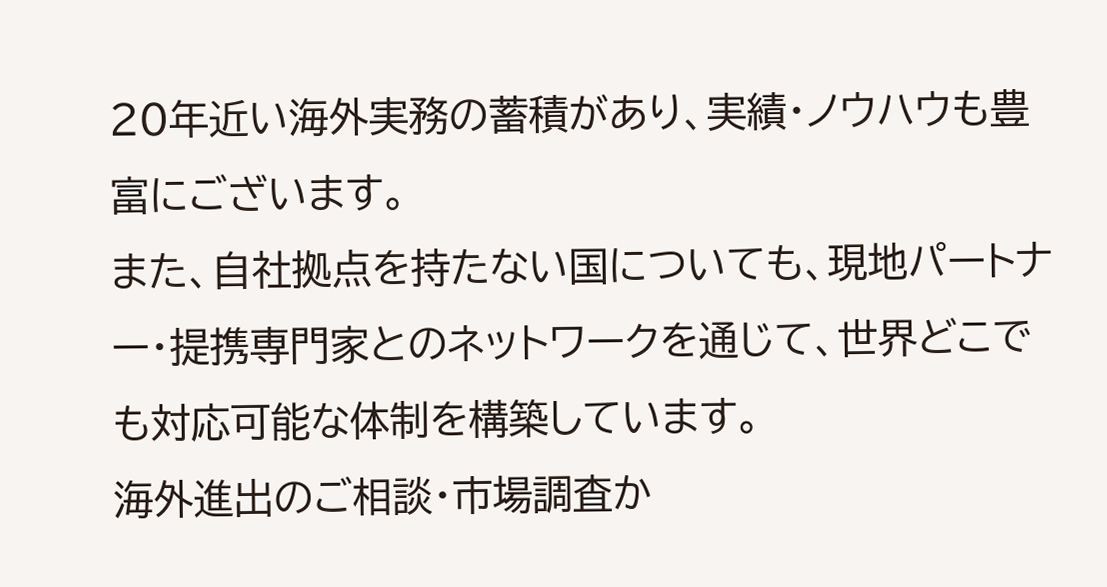20年近い海外実務の蓄積があり、実績・ノウハウも豊富にございます。
また、自社拠点を持たない国についても、現地パートナー・提携専門家とのネットワークを通じて、世界どこでも対応可能な体制を構築しています。
海外進出のご相談・市場調査か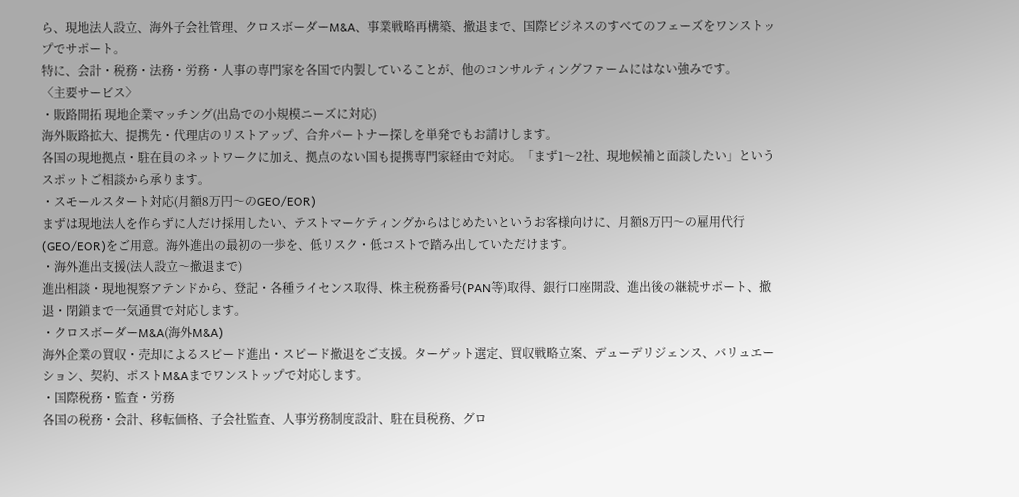ら、現地法人設立、海外子会社管理、クロスボーダーM&A、事業戦略再構築、撤退まで、国際ビジネスのすべてのフェーズをワンストップでサポート。
特に、会計・税務・法務・労務・人事の専門家を各国で内製していることが、他のコンサルティングファームにはない強みです。
〈主要サービス〉
・販路開拓 現地企業マッチング(出島での小規模ニーズに対応)
海外販路拡大、提携先・代理店のリストアップ、合弁パートナー探しを単発でもお請けします。
各国の現地拠点・駐在員のネットワークに加え、拠点のない国も提携専門家経由で対応。「まず1〜2社、現地候補と面談したい」というスポットご相談から承ります。
・スモールスタート対応(月額8万円〜のGEO/EOR)
まずは現地法人を作らずに人だけ採用したい、テストマーケティングからはじめたいというお客様向けに、月額8万円〜の雇用代行(GEO/EOR)をご用意。海外進出の最初の一歩を、低リスク・低コストで踏み出していただけます。
・海外進出支援(法人設立〜撤退まで)
進出相談・現地視察アテンドから、登記・各種ライセンス取得、株主税務番号(PAN等)取得、銀行口座開設、進出後の継続サポート、撤退・閉鎖まで一気通貫で対応します。
・クロスボーダーM&A(海外M&A)
海外企業の買収・売却によるスピード進出・スピード撤退をご支援。ターゲット選定、買収戦略立案、デューデリジェンス、バリュエーション、契約、ポストM&Aまでワンストップで対応します。
・国際税務・監査・労務
各国の税務・会計、移転価格、子会社監査、人事労務制度設計、駐在員税務、グロ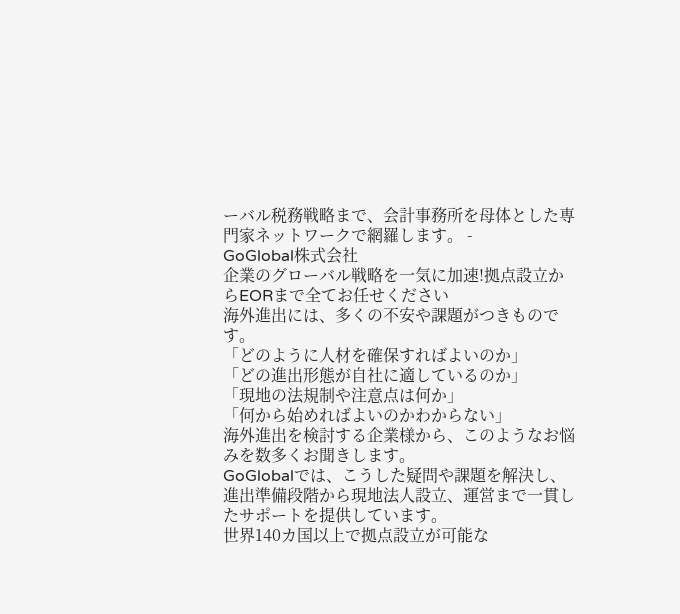ーバル税務戦略まで、会計事務所を母体とした専門家ネットワークで網羅します。 -
GoGlobal株式会社
企業のグローバル戦略を一気に加速!拠点設立からEORまで全てお任せください
海外進出には、多くの不安や課題がつきものです。
「どのように人材を確保すればよいのか」
「どの進出形態が自社に適しているのか」
「現地の法規制や注意点は何か」
「何から始めればよいのかわからない」
海外進出を検討する企業様から、このようなお悩みを数多くお聞きします。
GoGlobalでは、こうした疑問や課題を解決し、進出準備段階から現地法人設立、運営まで一貫したサポートを提供しています。
世界140カ国以上で拠点設立が可能な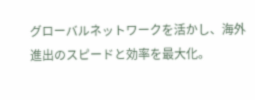グローバルネットワークを活かし、海外進出のスピードと効率を最大化。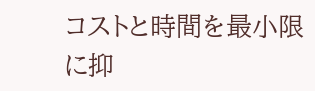コストと時間を最小限に抑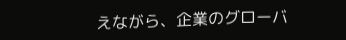えながら、企業のグローバ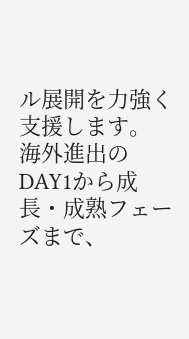ル展開を力強く支援します。
海外進出のDAY1から成長・成熟フェーズまで、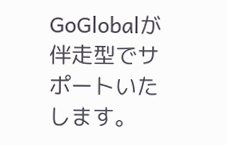GoGlobalが伴走型でサポートいたします。